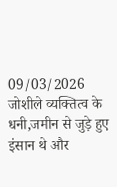09/03/2026
जोशीले व्यक्तित्व के धनी,जमीन से जुड़े हुए इंसान थे और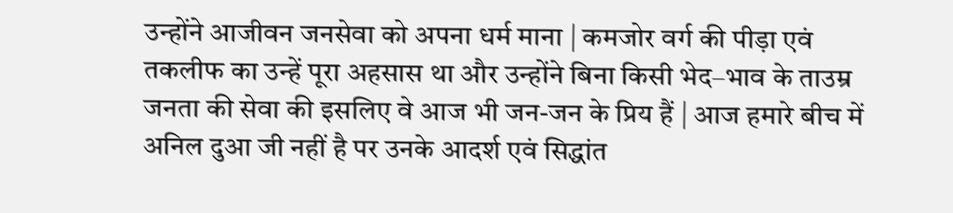उन्होंने आजीवन जनसेवा को अपना धर्म माना | कमजोर वर्ग की पीड़ा एवं तकलीफ का उन्हें पूरा अहसास था और उन्होंने बिना किसी भेद–भाव के ताउम्र जनता की सेवा की इसलिए वे आज भी जन-जन के प्रिय हैं | आज हमारे बीच में अनिल दुआ जी नहीं है पर उनके आदर्श एवं सिद्धांत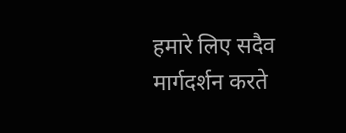हमारे लिए सदैव मार्गदर्शन करते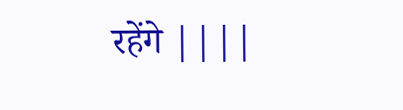रहेंगे ||||